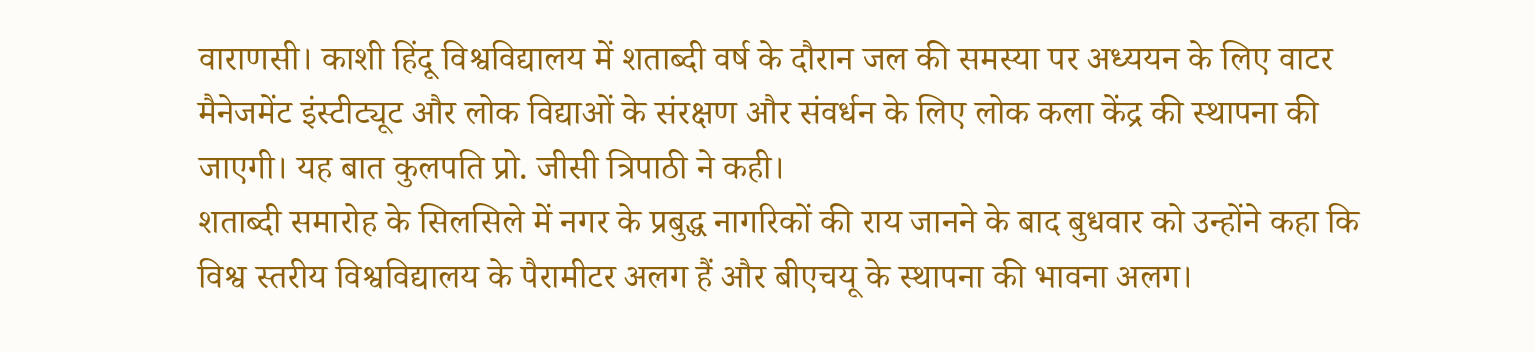वाराणसी। काशी हिंदू विश्वविद्यालय में शताब्दी वर्ष के दौरान जल की समस्या पर अध्ययन के लिए वाटर मैनेजमेंट इंस्टीट्यूट और लोक विद्याओं के संरक्षण और संवर्धन के लिए लोक कला केंद्र की स्थापना की जाएगी। यह बात कुलपति प्रो. जीसी त्रिपाठी ने कही।
शताब्दी समारोह के सिलसिले में नगर के प्रबुद्ध नागरिकों की राय जानने के बाद बुधवार को उन्होंने कहा कि विश्व स्तरीय विश्वविद्यालय के पैरामीटर अलग हैं और बीएचयू के स्थापना की भावना अलग।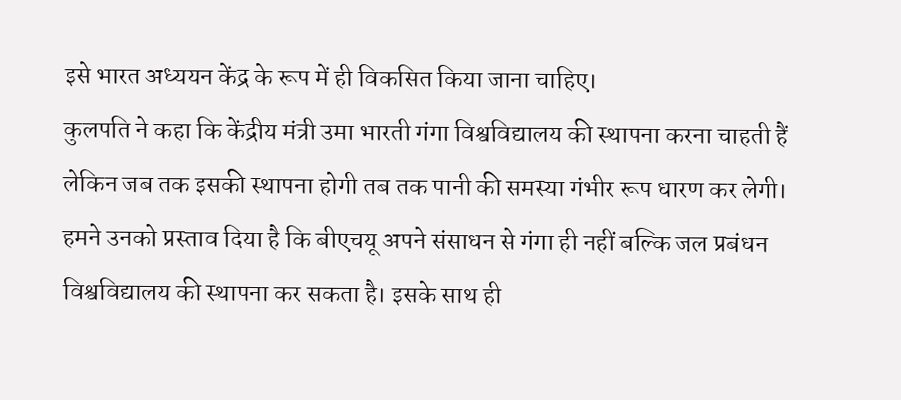इसे भारत अध्ययन केंद्र के रूप में ही विकसित किया जाना चाहिए।
कुलपति ने कहा कि केंद्रीय मंत्री उमा भारती गंगा विश्वविद्यालय की स्थापना करना चाहती हैं लेकिन जब तक इसकी स्थापना होगी तब तक पानी की समस्या गंभीर रूप धारण कर लेगी।
हमने उनको प्रस्ताव दिया है कि बीएचयू अपने संसाधन से गंगा ही नहीं बल्कि जल प्रबंधन विश्वविद्यालय की स्थापना कर सकता है। इसके साथ ही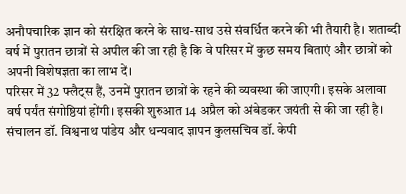अनौपचारिक ज्ञान को संरक्षित करने के साथ-साथ उसे संवर्धित करने की भी तैयारी है। शताब्दी वर्ष में पुरातन छात्रों से अपील की जा रही है कि वे परिसर में कुछ समय बिताएं और छात्रों को अपनी विशेषज्ञता का लाभ दें।
परिसर में 32 फ्लैट्स हैं, उनमें पुरातन छात्रों के रहने की व्यवस्था की जाएगी। इसके अलावा वर्ष पर्यंत संगोष्ठियां होंगी। इसकी शुरुआत 14 अप्रैल को अंबेडकर जयंती से की जा रही है। संचालन डॉ. विश्वनाथ पांडेय और धन्यवाद ज्ञापन कुलसचिव डॉ. केपी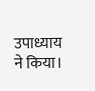उपाध्याय ने किया।